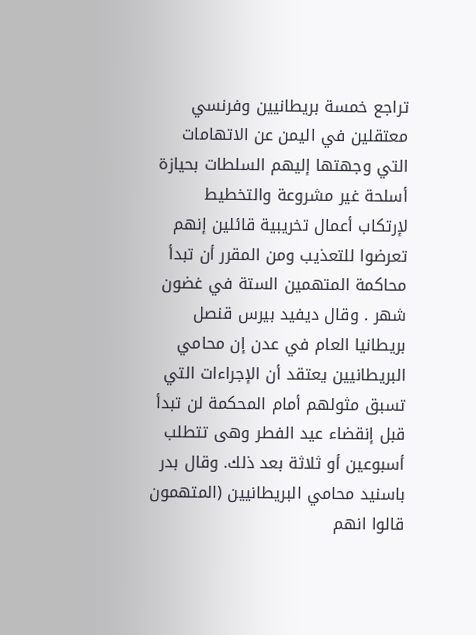تراجع خمسة بريطانيين وفرنسي معتقلين في اليمن عن الاتهامات التي وجهتها إليهم السلطات بحيازة أسلحة غير مشروعة والتخطيط لإرتكاب أعمال تخريبية قائلين إنهم تعرضوا للتعذيب ومن المقرر أن تبدأ محاكمة المتهمين الستة في غضون شهر . وقال ديفيد بيرس قنصل بريطانيا العام في عدن إن محامي البريطانيين يعتقد أن الإجراءات التي تسبق مثولهم أمام المحكمة لن تبدأ قبل إنقضاء عيد الفطر وهى تتطلب أسبوعين أو ثلاثة بعد ذلك. وقال بدر باسنيد محامي البريطانيين (المتهمون قالوا انهم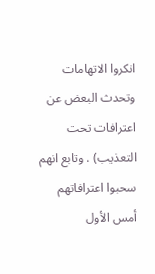انكروا الاتهامات وتحدث البعض عن اعترافات تحت التعذيب) . وتابع انهم سحبوا اعترافاتهم أمس الأول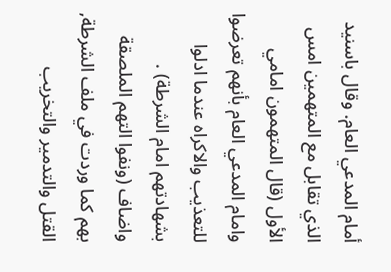أمام المدعي العام. وقال باسنيد الذي تقابل مع المتهمين امس الأول (قال المتهمون امامي وامام المدعي العام بأنهم تعرضوا للتعذيب والاكراه عندما ادلوا بشهادتهم امام الشرطة) . واضاف (ونفوا التهم الملصقة بهم كما وردت في ملف الشرطة, القتل والتدمير والتخريب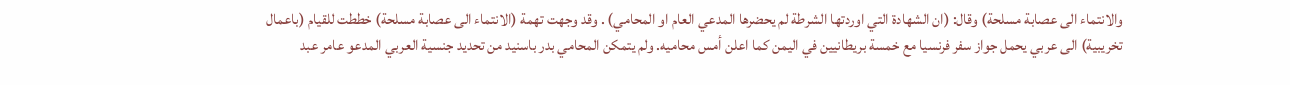والانتماء الى عصابة مسلحة) وقال: (ان الشهادة التي اوردتها الشرطة لم يحضرها المدعي العام او المحامي) . وقد وجهت تهمة (الانتماء الى عصابة مسلحة) خططت للقيام (باعمال تخريبية) الى عربي يحمل جواز سفر فرنسيا مع خمسة بريطانيين في اليمن كما اعلن أمس محاميه. ولم يتمكن المحامي بدر باسنيد من تحديد جنسية العربي المدعو عامر عبد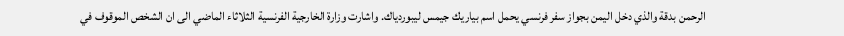الرحمن بدقة والذي دخل اليمن بجواز سفر فرنسي يحمل اسم بياريك جيمس ليبوردياك. واشارت وزارة الخارجية الفرنسية الثلاثاء الماضي الى ان الشخص الموقوف في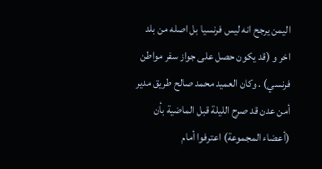اليمن يرجح انه ليس فرنسيا بل اصله من بلد اخر و (قد يكون حصل على جواز سفر مواطن فرنسي) . وكان العميد محمد صالح طريق مدير أمن عدن قد صرح الليلة قبل الماضية بأن (أعضاء المجموعة) اعترفوا أمام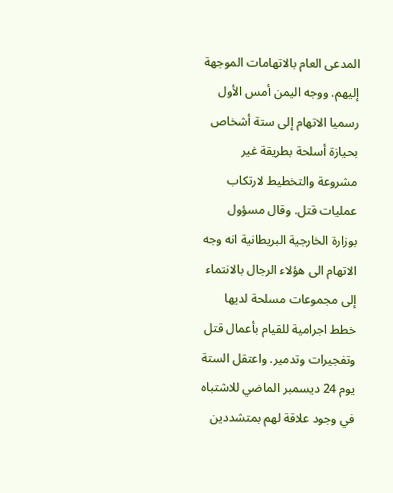المدعى العام بالاتهامات الموجهة إليهم. ووجه اليمن أمس الأول رسميا الاتهام إلى ستة أشخاص بحيازة أسلحة بطريقة غير مشروعة والتخطيط لارتكاب عمليات قتل. وقال مسؤول بوزارة الخارجية البريطانية انه وجه الاتهام الى هؤلاء الرجال بالانتماء إلى مجموعات مسلحة لديها خطط اجرامية للقيام بأعمال قتل وتفجيرات وتدمير. واعتقل الستة يوم 24 ديسمبر الماضي للاشتباه في وجود علاقة لهم بمتشددين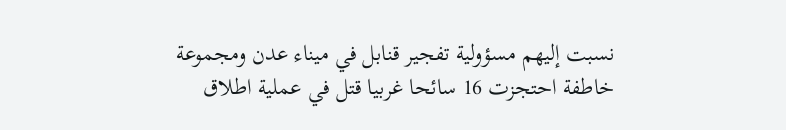نسبت إليهم مسؤولية تفجير قنابل في ميناء عدن ومجموعة خاطفة احتجزت 16 سائحا غربيا قتل في عملية اطلاق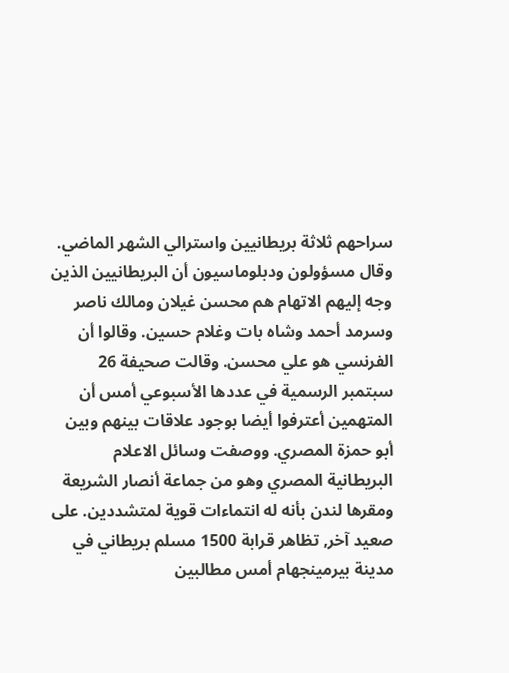سراحهم ثلاثة بريطانيين واسترالي الشهر الماضي. وقال مسؤولون ودبلوماسيون أن البريطانيين الذين وجه إليهم الاتهام هم محسن غيلان ومالك ناصر وسرمد أحمد وشاه بات وغلام حسين. وقالوا أن الفرنسي هو علي محسن. وقالت صحيفة 26 سبتمبر الرسمية في عددها الأسبوعي أمس أن المتهمين أعترفوا أيضا بوجود علاقات بينهم وبين أبو حمزة المصري. ووصفت وسائل الاعلام البريطانية المصري وهو من جماعة أنصار الشريعة ومقرها لندن بأنه له انتماءات قوية لمتشددين. على صعيد آخر, تظاهر قرابة 1500 مسلم بريطاني في مدينة بيرمينجهام أمس مطالبين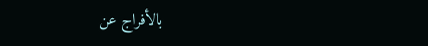بالأفراج عن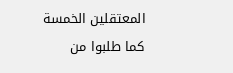المعتقلين الخمسة كما طلبوا من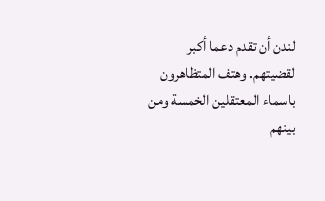لندن أن تقدم دعما أكبر لقضيتهم. وهتف المتظاهرون باسماء المعتقلين الخمسة ومن بينهم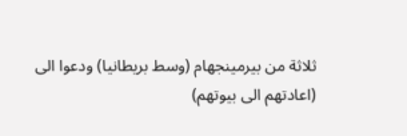ثلاثة من بيرمينجهام (وسط بريطانيا) ودعوا الى (اعادتهم الى بيوتهم)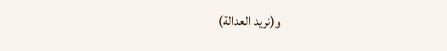و(نريد العدالة)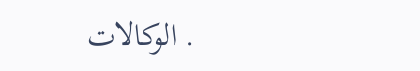. الوكالات